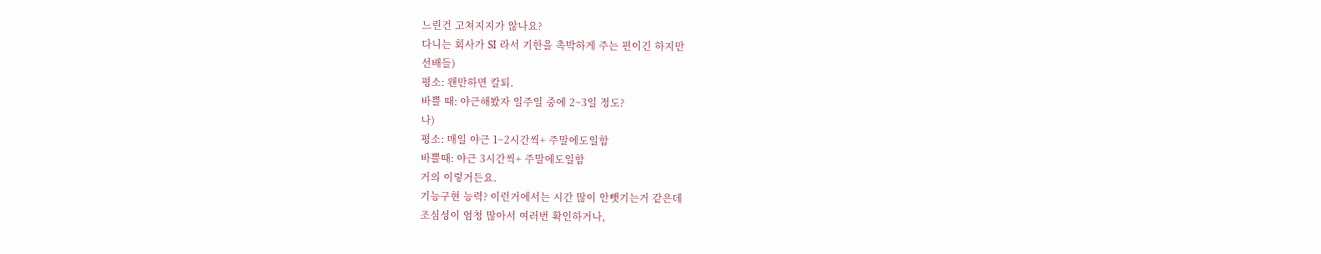느린건 고쳐지지가 않나요?
다니는 회사가 SI 라서 기한을 촉박하게 주는 편이긴 하지만
선배들)
평소: 왠만하면 칼퇴.
바쁠 때: 야근해봤자 일주일 중에 2~3일 정도?
나)
평소: 매일 야근 1~2시간씩+ 주말에도일함
바쁠때: 야근 3시간씩+ 주말에도일함
거의 이렇거든요.
기능구현 능력? 이런거에서는 시간 많이 안뺏기는거 같은데
조심성이 엄청 많아서 여러번 확인하거나,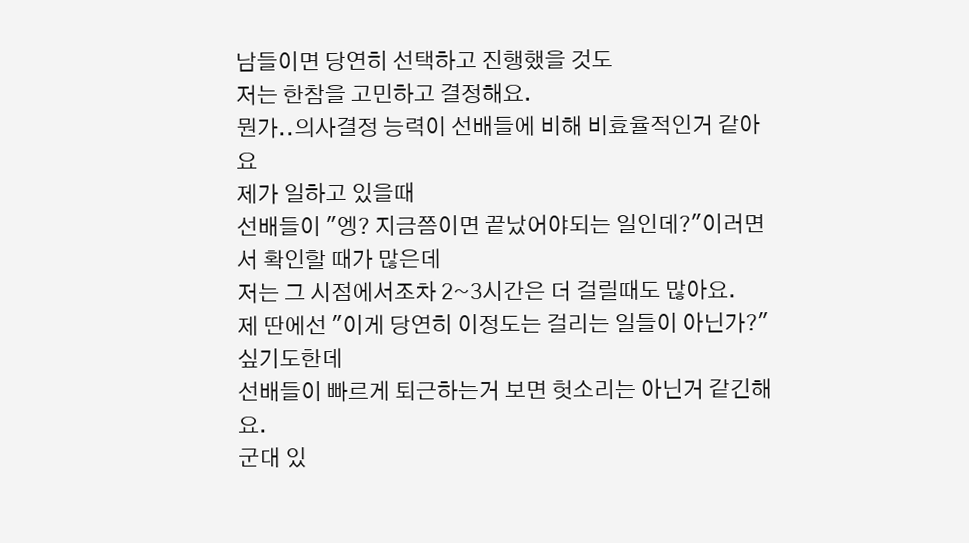남들이면 당연히 선택하고 진행했을 것도
저는 한참을 고민하고 결정해요.
뭔가..의사결정 능력이 선배들에 비해 비효율적인거 같아요
제가 일하고 있을때
선배들이 "엥? 지금쯤이면 끝났어야되는 일인데?"이러면서 확인할 때가 많은데
저는 그 시점에서조차 2~3시간은 더 걸릴때도 많아요.
제 딴에선 "이게 당연히 이정도는 걸리는 일들이 아닌가?"싶기도한데
선배들이 빠르게 퇴근하는거 보면 헛소리는 아닌거 같긴해요.
군대 있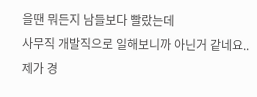을땐 뭐든지 남들보다 빨랐는데
사무직 개발직으로 일해보니까 아닌거 같네요..
제가 경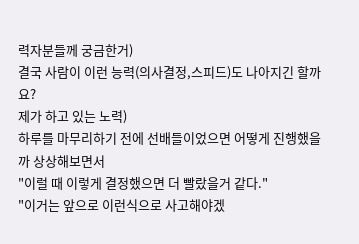력자분들께 궁금한거)
결국 사람이 이런 능력(의사결정,스피드)도 나아지긴 할까요?
제가 하고 있는 노력)
하루를 마무리하기 전에 선배들이었으면 어떻게 진행했을까 상상해보면서
"이럴 때 이렇게 결정했으면 더 빨랐을거 같다."
"이거는 앞으로 이런식으로 사고해야겠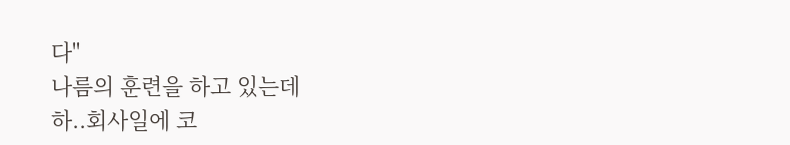다"
나름의 훈련을 하고 있는데
하..회사일에 코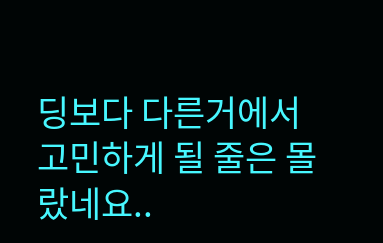딩보다 다른거에서 고민하게 될 줄은 몰랐네요..